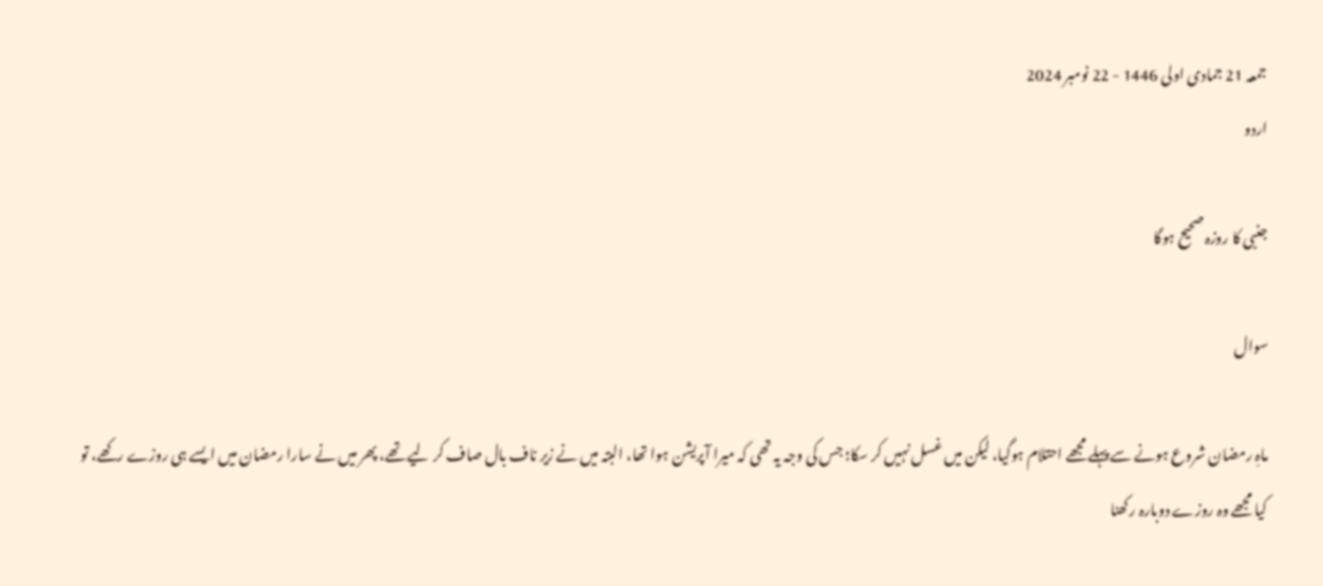جمعہ 21 جمادی اولی 1446 - 22 نومبر 2024
اردو

جنبی کا روزہ صحیح ہوگا

سوال

ماہِ رمضان شروع ہونے سے پہلے مجھے احتلام ہوگیا، لیکن میں غسل نہیں کر سکا؛ جس کی وجہ یہ تھی کہ میرا آپریشن ہوا تھا، البتہ میں نے زیر ناف بال صاف کر لیے تھے، پھر میں نے سارا رمضان میں ایسے ہی روزے رکھے، تو کیا مجھے وہ روزے دوبارہ رکھنا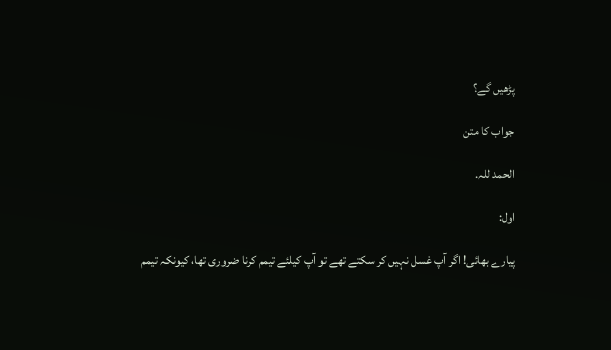پڑھیں گے؟

جواب کا متن

الحمد للہ.

اول:

پیارے بھائی! اگر آپ غسل نہیں کر سکتے تھے تو آپ کیلئے تیمم کرنا ضروری تھا، کیونکہ تیمم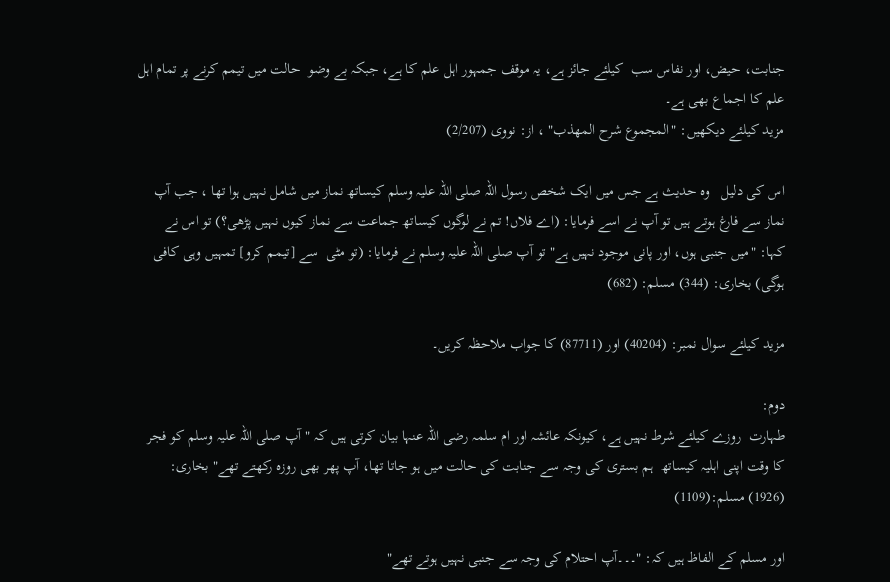جنابت، حیض، اور نفاس سب  کیلئے جائز ہے، یہ موقف جمہور اہل علم کا ہے، جبکہ بے وضو  حالت میں تیمم کرنے پر تمام اہل علم کا اجماع بھی ہے۔
مزید کیلئے دیکھیں: "المجموع شرح المهذب" ، از: نووی (2/207)

اس کی دلیل   وہ حدیث ہے جس میں ایک شخص رسول اللہ صلی اللہ علیہ وسلم کیساتھ نماز میں شامل نہیں ہوا تھا ، جب آپ نماز سے فارغ ہوتے ہیں تو آپ نے اسے فرمایا: (اے فلاں! تم نے لوگوں کیساتھ جماعت سے نماز کیوں نہیں پڑھی؟) تو اس نے کہا: "میں جنبی ہوں، اور پانی موجود نہیں ہے" تو آپ صلی اللہ علیہ وسلم نے فرمایا: (تو مٹی  سے [تیمم کرو] تمہیں وہی کافی ہوگی) بخاری: (344) مسلم: (682)

مزید کیلئے سوال نمبر: (40204) اور (87711) کا جواب ملاحظہ کریں۔

دوم:
طہارت  روزے کیلئے شرط نہیں ہے، کیونکہ عائشہ اور ام سلمہ رضی اللہ عنہا بیان کرتی ہیں کہ "آپ صلی اللہ علیہ وسلم کو فجر  کا وقت اپنی اہلیہ کیساتھ  ہم بستری کی وجہ سے جنابت کی حالت میں ہو جاتا تھا، آپ پھر بھی روزہ رکھتے تھے" بخاری: (1926) مسلم:(1109)

اور مسلم کے الفاظ ہیں کہ: "۔۔۔آپ احتلام کی وجہ سے جنبی نہیں ہوتے تھے"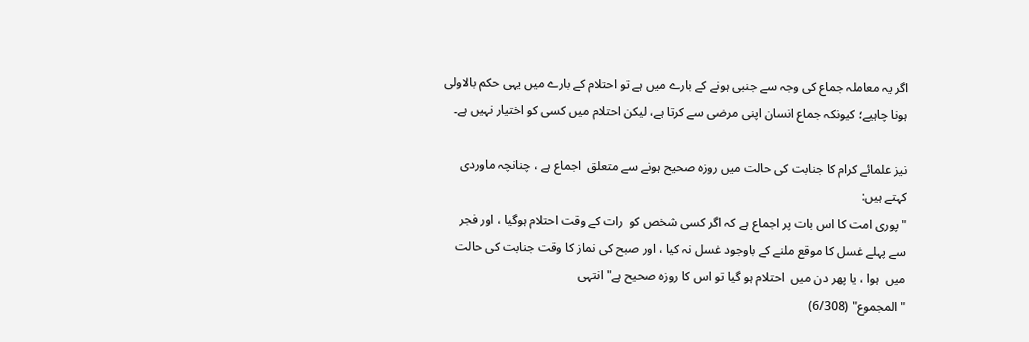اگر یہ معاملہ جماع کی وجہ سے جنبی ہونے کے بارے میں ہے تو احتلام کے بارے میں یہی حکم بالاولی ہونا چاہیے؛ کیونکہ جماع انسان اپنی مرضی سے کرتا ہے، لیکن احتلام میں کسی کو اختیار نہیں ہے۔

نیز علمائے کرام کا جنابت کی حالت میں روزہ صحیح ہونے سے متعلق  اجماع ہے ، چنانچہ ماوردی کہتے ہیں:
"پوری امت کا اس بات پر اجماع ہے کہ اگر کسی شخص کو  رات کے وقت احتلام ہوگیا ، اور فجر سے پہلے غسل کا موقع ملنے کے باوجود غسل نہ کیا ، اور صبح کی نماز کا وقت جنابت کی حالت میں  ہوا ، یا پھر دن میں  احتلام ہو گیا تو اس کا روزہ صحیح ہے" انتہی
"المجموع" (6/308)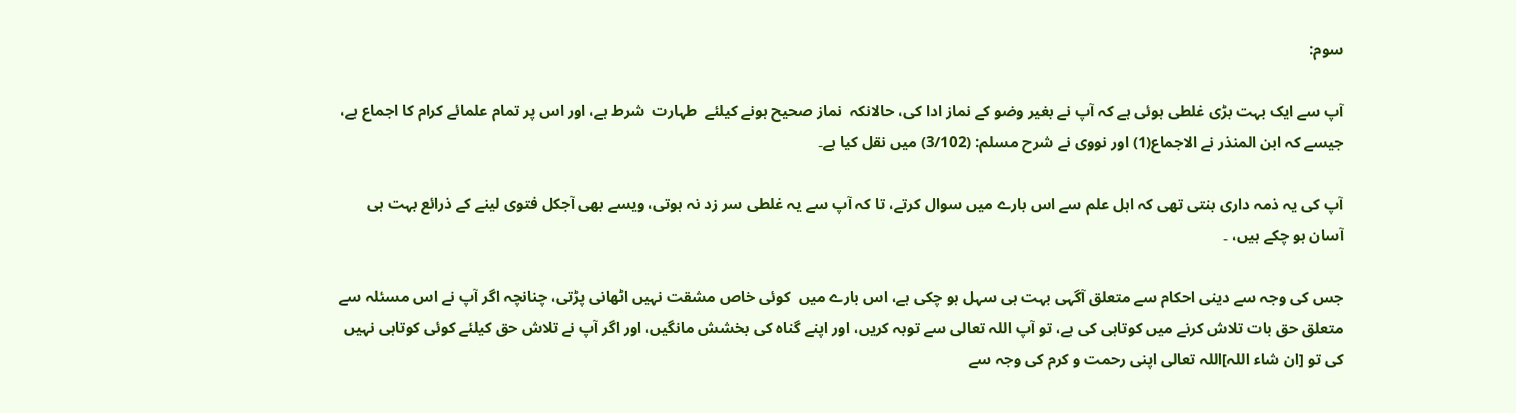سوم:

آپ سے ایک بہت بڑی غلطی ہوئی ہے کہ آپ نے بغیر وضو کے نماز ادا کی، حالانکہ  نماز صحیح ہونے کیلئے  طہارت  شرط ہے، اور اس پر تمام علمائے کرام کا اجماع ہے، جیسے کہ ابن المنذر نے الاجماع(1) اور نووی نے شرح مسلم: (3/102) میں نقل کیا ہے۔

آپ کی یہ ذمہ داری بنتی تھی کہ اہل علم سے اس بارے میں سوال کرتے، تا کہ آپ سے یہ غلطی سر زد نہ ہوتی، ویسے بھی آجکل فتوی لینے کے ذرائع بہت ہی آسان ہو چکے ہیں، ۔

جس کی وجہ سے دینی احکام سے متعلق آگہی بہت ہی سہل ہو چکی ہے، اس بارے میں  کوئی خاص مشقت نہیں اٹھانی پڑتی، چنانچہ اگر آپ نے اس مسئلہ سے متعلق حق بات تلاش کرنے میں کوتاہی کی ہے، تو آپ اللہ تعالی سے توبہ کریں، اور اپنے گناہ کی بخشش مانگیں، اور اگر آپ نے تلاش حق کیلئے کوئی کوتاہی نہیں کی تو [ان شاء اللہ]اللہ تعالی اپنی رحمت و کرم کی وجہ سے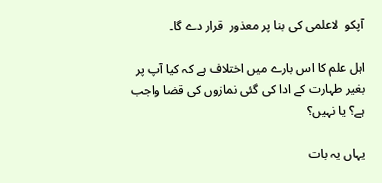آپکو  لاعلمی کی بنا پر معذور  قرار دے گا۔

اہل علم کا اس بارے میں اختلاف ہے کہ کیا آپ پر  بغیر طہارت کے ادا کی گئی نمازوں کی قضا واجب ہے؟ یا نہیں؟

یہاں یہ بات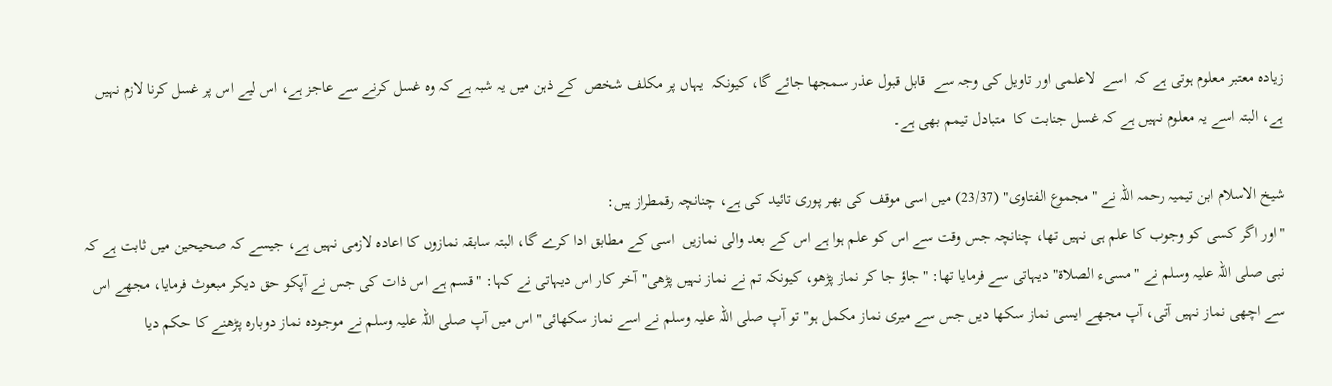زیادہ معتبر معلوم ہوتی ہے کہ  اسے  لاعلمی اور تاویل کی وجہ سے  قابل قبول عذر سمجھا جائے گا، کیونکہ  یہاں پر مکلف شخص  کے ذہن میں یہ شبہ ہے کہ وہ غسل کرنے سے عاجز ہے، اس لیے اس پر غسل کرنا لازم نہیں ہے، البتہ اسے یہ معلوم نہیں ہے کہ غسل جنابت کا  متبادل تیمم بھی ہے۔

شیخ الاسلام ابن تیمیہ رحمہ اللہ نے "مجموع الفتاوی" (23/37) میں اسی موقف کی بھر پوری تائید کی ہے، چنانچہ رقمطراز ہیں:
"اور اگر کسی کو وجوب کا علم ہی نہیں تھا، چنانچہ جس وقت سے اس کو علم ہوا ہے اس کے بعد والی نمازیں  اسی کے مطابق ادا کرے گا، البتہ سابقہ نمازوں کا اعادہ لازمی نہیں ہے، جیسے کہ صحیحین میں ثابت ہے کہ نبی صلی اللہ علیہ وسلم نے "مسیء الصلاۃ" دیہاتی سے فرمایا تھا: "جاؤ جا کر نماز پڑھو، کیونکہ تم نے نماز نہیں پڑھی" آخر کار اس دیہاتی نے کہا: "قسم ہے اس ذات کی جس نے آپکو حق دیکر مبعوث فرمایا، مجھے اس سے اچھی نماز نہیں آتی، آپ مجھے ایسی نماز سکھا دیں جس سے میری نماز مکمل ہو" تو آپ صلی اللہ علیہ وسلم نے اسے نماز سکھائی" اس میں آپ صلی اللہ علیہ وسلم نے موجودہ نماز دوبارہ پڑھنے کا حکم دیا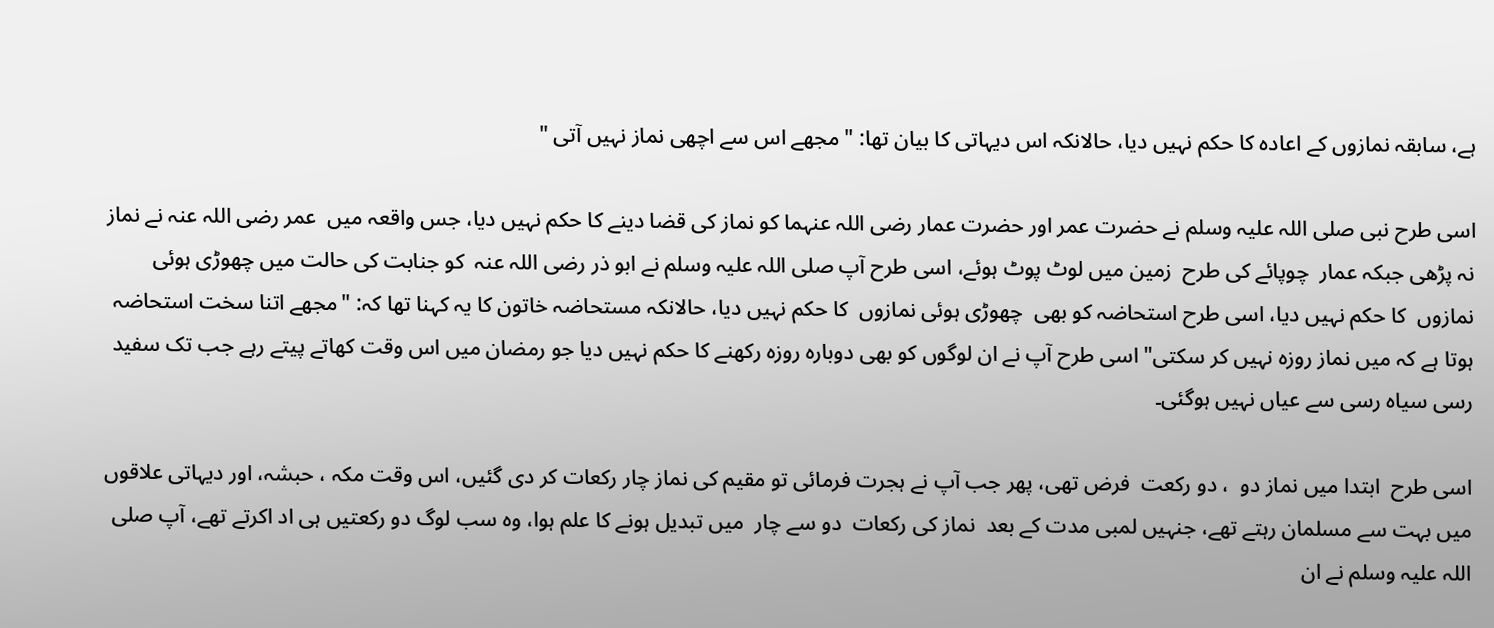ہے، سابقہ نمازوں کے اعادہ کا حکم نہیں دیا، حالانکہ اس دیہاتی کا بیان تھا: " مجھے اس سے اچھی نماز نہیں آتی "

اسی طرح نبی صلی اللہ علیہ وسلم نے حضرت عمر اور حضرت عمار رضی اللہ عنہما کو نماز کی قضا دینے کا حکم نہیں دیا، جس واقعہ میں  عمر رضی اللہ عنہ نے نماز  نہ پڑھی جبکہ عمار  چوپائے کی طرح  زمین میں لوٹ پوٹ ہوئے، اسی طرح آپ صلی اللہ علیہ وسلم نے ابو ذر رضی اللہ عنہ  کو جنابت کی حالت میں چھوڑی ہوئی نمازوں  کا حکم نہیں دیا، اسی طرح استحاضہ کو بھی  چھوڑی ہوئی نمازوں  کا حکم نہیں دیا، حالانکہ مستحاضہ خاتون کا یہ کہنا تھا کہ: "مجھے اتنا سخت استحاضہ ہوتا ہے کہ میں نماز روزہ نہیں کر سکتی" اسی طرح آپ نے ان لوگوں کو بھی دوبارہ روزہ رکھنے کا حکم نہیں دیا جو رمضان میں اس وقت کھاتے پیتے رہے جب تک سفید رسی سیاہ رسی سے عیاں نہیں ہوگئی۔

اسی طرح  ابتدا میں نماز دو  ، دو رکعت  فرض تھی، پھر جب آپ نے ہجرت فرمائی تو مقیم کی نماز چار رکعات کر دی گئیں، اس وقت مکہ ، حبشہ، اور دیہاتی علاقوں میں بہت سے مسلمان رہتے تھے، جنہیں لمبی مدت کے بعد  نماز کی رکعات  دو سے چار  میں تبدیل ہونے کا علم ہوا، وہ سب لوگ دو رکعتیں ہی اد اکرتے تھے، آپ صلی اللہ علیہ وسلم نے ان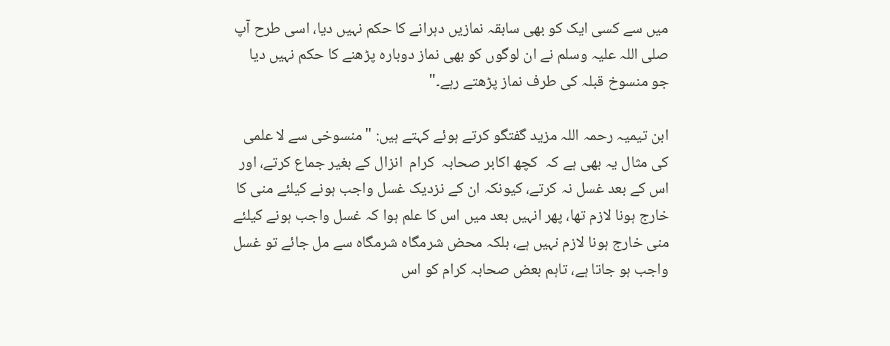میں سے کسی ایک کو بھی سابقہ نمازیں دہرانے کا حکم نہیں دیا، اسی طرح آپ صلی اللہ علیہ وسلم نے ان لوگوں کو بھی نماز دوبارہ پڑھنے کا حکم نہیں دیا جو منسوخ قبلہ کی طرف نماز پڑھتے رہے۔"

ابن تیمیہ رحمہ اللہ مزید گفتگو کرتے ہوئے کہتے ہیں: "منسوخی سے لا علمی کی مثال یہ بھی ہے کہ  کچھ اکابر صحابہ  کرام  انزال کے بغیر جماع کرتے، اور اس کے بعد غسل نہ کرتے، کیونکہ ان کے نزدیک غسل واجب ہونے کیلئے منی کا خارج ہونا لازم تھا، پھر انہیں بعد میں اس کا علم ہوا کہ غسل واجب ہونے کیلئے منی خارج ہونا لازم نہیں ہے، بلکہ محض شرمگاہ شرمگاہ سے مل جائے تو غسل واجب ہو جاتا ہے، تاہم بعض صحابہ کرام کو اس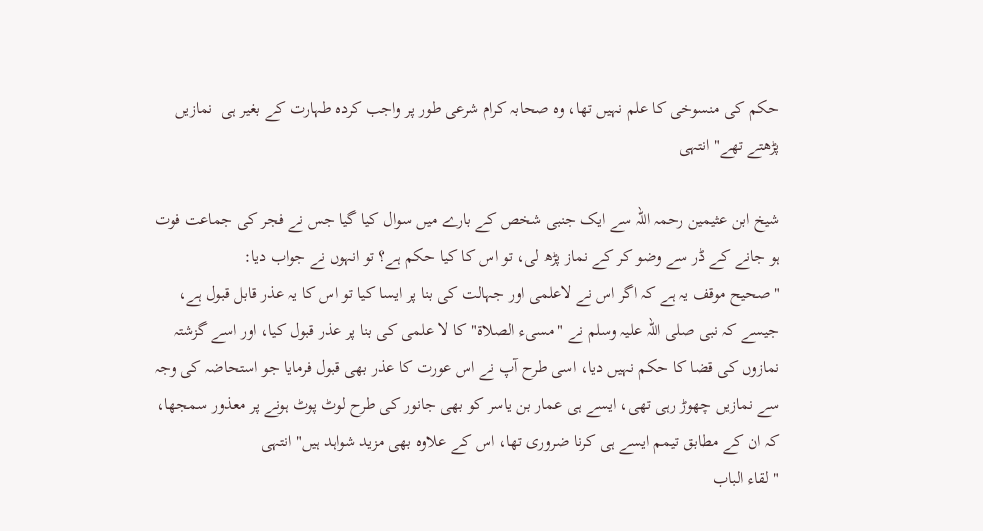حکم کی منسوخی کا علم نہیں تھا، وہ صحابہ کرام شرعی طور پر واجب کردہ طہارت کے بغیر ہی  نمازیں پڑھتے تھے" انتہی

شیخ ابن عثیمین رحمہ اللہ سے ایک جنبی شخص کے بارے میں سوال کیا گیا جس نے فجر کی جماعت فوت ہو جانے کے ڈر سے وضو کر کے نماز پڑھ لی، تو اس کا کیا حکم ہے؟ تو انہوں نے جواب دیا:
"صحیح موقف یہ ہے کہ اگر اس نے لاعلمی اور جہالت کی بنا پر ایسا کیا تو اس کا یہ عذر قابل قبول ہے، جیسے کہ نبی صلی اللہ علیہ وسلم نے "مسیء الصلاۃ" کا لا علمی کی بنا پر عذر قبول کیا، اور اسے گزشتہ نمازوں کی قضا کا حکم نہیں دیا، اسی طرح آپ نے اس عورت کا عذر بھی قبول فرمایا جو استحاضہ کی وجہ سے نمازیں چھوڑ رہی تھی، ایسے ہی عمار بن یاسر کو بھی جانور کی طرح لوٹ پوٹ ہونے پر معذور سمجھا، کہ ان کے مطابق تیمم ایسے ہی کرنا ضروری تھا، اس کے علاوہ بھی مزید شواہد ہیں" انتہی
" لقاء الباب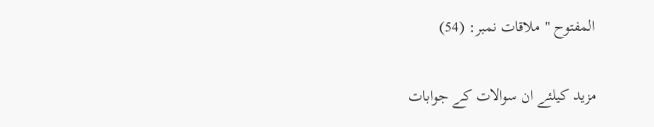المفتوح " ملاقات نمبر: (54)

مزید کیلئے ان سوالات کے جوابات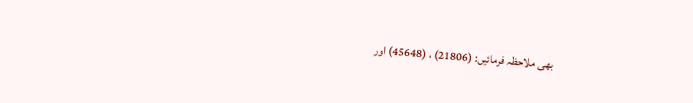بھی ملاحظہ فرمائیں: (21806) ، (45648) اور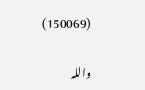(150069)

واللہ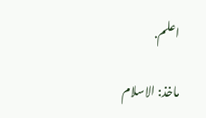اعلم.

ماخذ: الاسلام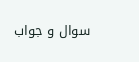سوال و جواب